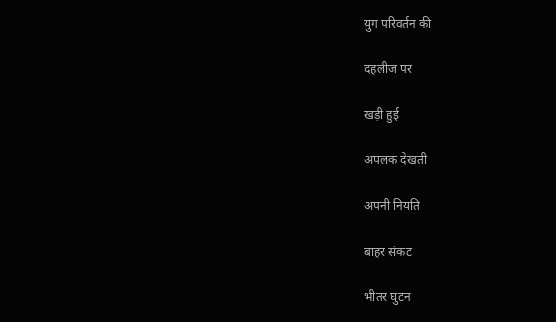युग परिवर्तन की

दहलीज पर

खड़ी हुई

अपलक देखती

अपनी नियति

बाहर संकट

भीतर घुटन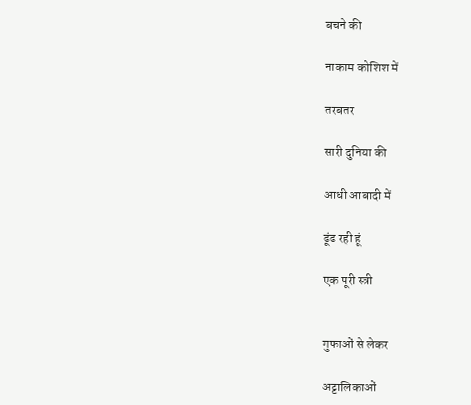बचने की

नाकाम कोशिश में

तरबतर

सारी दुनिया की

आधी आबादी में

ढूंढ रही हूं

एक पूरी स्त्री


गुफाओं से लेकर

अट्टालिकाओं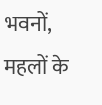भवनों, महलों के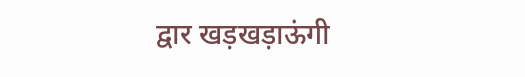द्वार खड़खड़ाऊंगी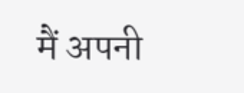मैं अपनी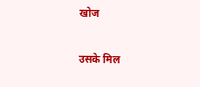खोज

उसके मिल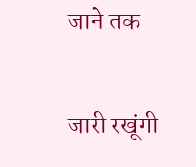जाने तक

जारी रखूंगी